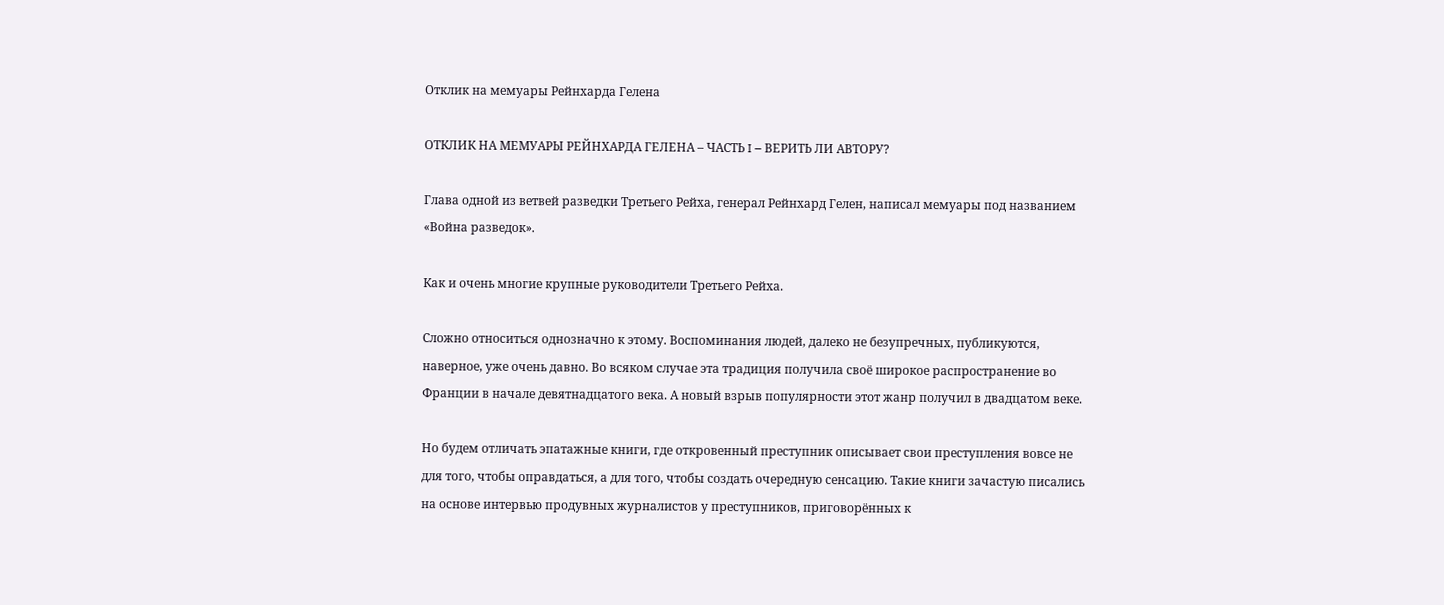Отклик на мемуары Рейнхарда Гелена

ОТКЛИК НА МЕМУАРЫ РЕЙНХАРДА ГЕЛЕНА – ЧАСТЬ I – ВЕРИТЬ ЛИ АВТОРУ?

Глава одной из ветвей разведки Третьего Рейха, генерал Рейнхард Гелен, написал мемуары под названием «Война разведок».

Как и очень многие крупные руководители Третьего Рейха.

Сложно относиться однозначно к этому. Воспоминания людей, далеко не безупречных, публикуются, наверное, уже очень давно. Во всяком случае эта традиция получила своё широкое распространение во Франции в начале девятнадцатого века. А новый взрыв популярности этот жанр получил в двадцатом веке.

Но будем отличать эпатажные книги, где откровенный преступник описывает свои преступления вовсе не для того, чтобы оправдаться, а для того, чтобы создать очередную сенсацию. Такие книги зачастую писались на основе интервью продувных журналистов у преступников, приговорённых к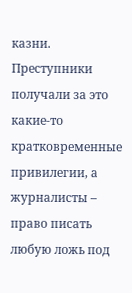казни. Преступники получали за это какие-то кратковременные привилегии, а журналисты – право писать любую ложь под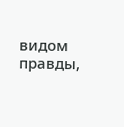видом правды,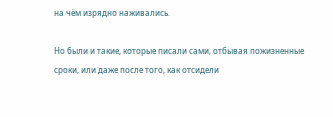на чём изрядно наживались.

Но были и такие, которые писали сами, отбывая пожизненные сроки, или даже после того, как отсидели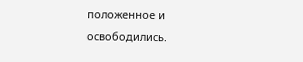положенное и освободились.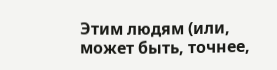Этим людям (или, может быть, точнее,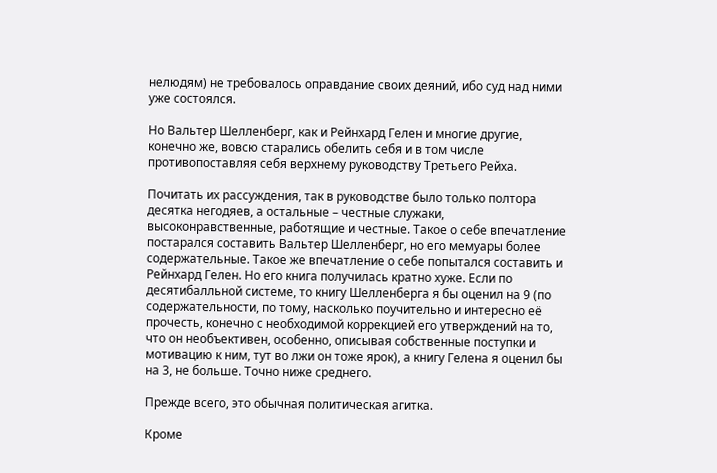нелюдям) не требовалось оправдание своих деяний, ибо суд над ними уже состоялся.

Но Вальтер Шелленберг, как и Рейнхард Гелен и многие другие, конечно же, вовсю старались обелить себя и в том числе противопоставляя себя верхнему руководству Третьего Рейха.

Почитать их рассуждения, так в руководстве было только полтора десятка негодяев, а остальные – честные служаки, высоконравственные, работящие и честные. Такое о себе впечатление постарался составить Вальтер Шелленберг, но его мемуары более содержательные. Такое же впечатление о себе попытался составить и Рейнхард Гелен. Но его книга получилась кратно хуже. Если по десятибалльной системе, то книгу Шелленберга я бы оценил на 9 (по содержательности, по тому, насколько поучительно и интересно её прочесть, конечно с необходимой коррекцией его утверждений на то, что он необъективен, особенно, описывая собственные поступки и мотивацию к ним, тут во лжи он тоже ярок), а книгу Гелена я оценил бы на 3, не больше. Точно ниже среднего.

Прежде всего, это обычная политическая агитка.

Кроме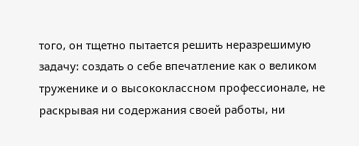того, он тщетно пытается решить неразрешимую задачу: создать о себе впечатление как о великом труженике и о высококлассном профессионале, не раскрывая ни содержания своей работы, ни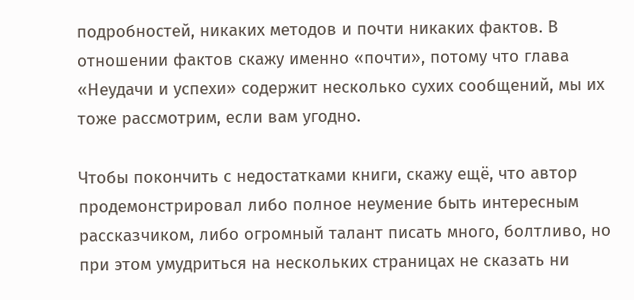подробностей, никаких методов и почти никаких фактов. В отношении фактов скажу именно «почти», потому что глава «Неудачи и успехи» содержит несколько сухих сообщений, мы их тоже рассмотрим, если вам угодно.

Чтобы покончить с недостатками книги, скажу ещё, что автор продемонстрировал либо полное неумение быть интересным рассказчиком, либо огромный талант писать много, болтливо, но при этом умудриться на нескольких страницах не сказать ни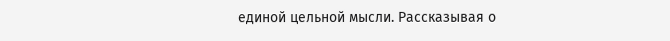единой цельной мысли. Рассказывая о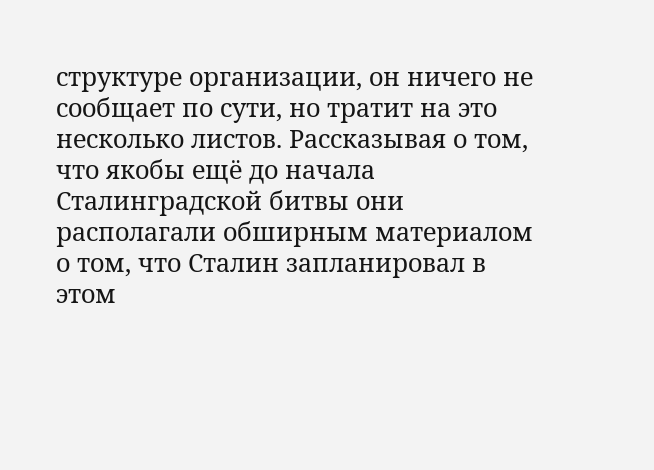структуре организации, он ничего не сообщает по сути, но тратит на это несколько листов. Рассказывая о том, что якобы ещё до начала Сталинградской битвы они располагали обширным материалом о том, что Сталин запланировал в этом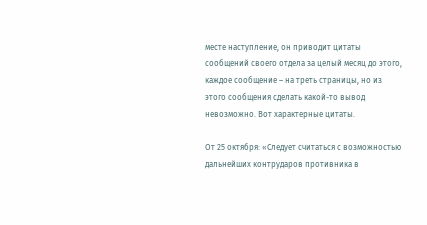месте наступление, он приводит цитаты сообщений своего отдела за целый месяц до этого, каждое сообщение – на треть страницы, но из этого сообщения сделать какой-то вывод невозможно. Вот характерные цитаты.

От 25 октября: «Следует считаться с возможностью дальнейших контрударов противника в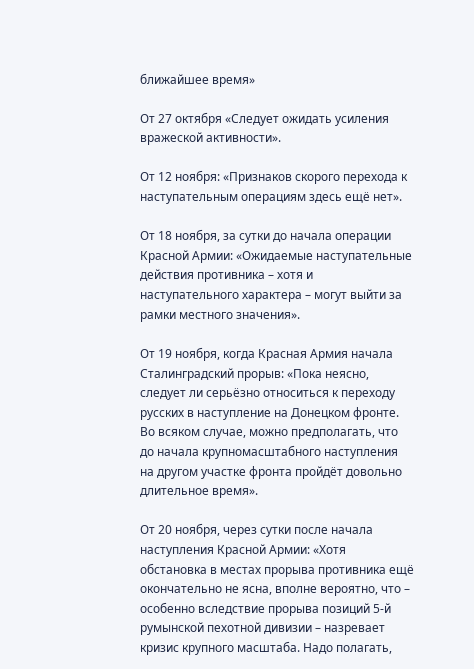ближайшее время»

От 27 октября «Следует ожидать усиления вражеской активности».

От 12 ноября: «Признаков скорого перехода к наступательным операциям здесь ещё нет».

От 18 ноября, за сутки до начала операции Красной Армии: «Ожидаемые наступательные действия противника – хотя и наступательного характера – могут выйти за рамки местного значения».

От 19 ноября, когда Красная Армия начала Сталинградский прорыв: «Пока неясно, следует ли серьёзно относиться к переходу русских в наступление на Донецком фронте. Во всяком случае, можно предполагать, что до начала крупномасштабного наступления на другом участке фронта пройдёт довольно длительное время».

От 20 ноября, через сутки после начала наступления Красной Армии: «Хотя обстановка в местах прорыва противника ещё окончательно не ясна, вполне вероятно, что – особенно вследствие прорыва позиций 5-й румынской пехотной дивизии – назревает кризис крупного масштаба. Надо полагать,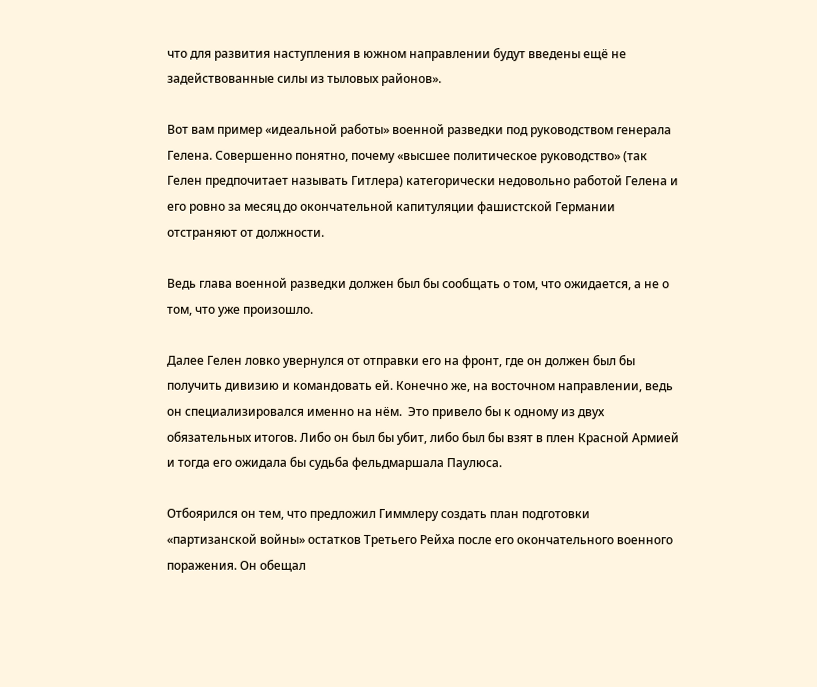что для развития наступления в южном направлении будут введены ещё не задействованные силы из тыловых районов».

Вот вам пример «идеальной работы» военной разведки под руководством генерала Гелена. Совершенно понятно, почему «высшее политическое руководство» (так Гелен предпочитает называть Гитлера) категорически недовольно работой Гелена и его ровно за месяц до окончательной капитуляции фашистской Германии отстраняют от должности.

Ведь глава военной разведки должен был бы сообщать о том, что ожидается, а не о том, что уже произошло.

Далее Гелен ловко увернулся от отправки его на фронт, где он должен был бы получить дивизию и командовать ей. Конечно же, на восточном направлении, ведь он специализировался именно на нём.  Это привело бы к одному из двух обязательных итогов. Либо он был бы убит, либо был бы взят в плен Красной Армией и тогда его ожидала бы судьба фельдмаршала Паулюса.

Отбоярился он тем, что предложил Гиммлеру создать план подготовки «партизанской войны» остатков Третьего Рейха после его окончательного военного поражения. Он обещал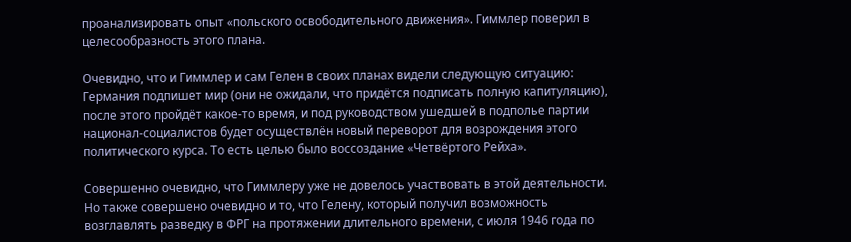проанализировать опыт «польского освободительного движения». Гиммлер поверил в целесообразность этого плана.

Очевидно, что и Гиммлер и сам Гелен в своих планах видели следующую ситуацию: Германия подпишет мир (они не ожидали, что придётся подписать полную капитуляцию), после этого пройдёт какое-то время, и под руководством ушедшей в подполье партии национал-социалистов будет осуществлён новый переворот для возрождения этого политического курса. То есть целью было воссоздание «Четвёртого Рейха».

Совершенно очевидно, что Гиммлеру уже не довелось участвовать в этой деятельности. Но также совершено очевидно и то, что Гелену, который получил возможность возглавлять разведку в ФРГ на протяжении длительного времени, с июля 1946 года по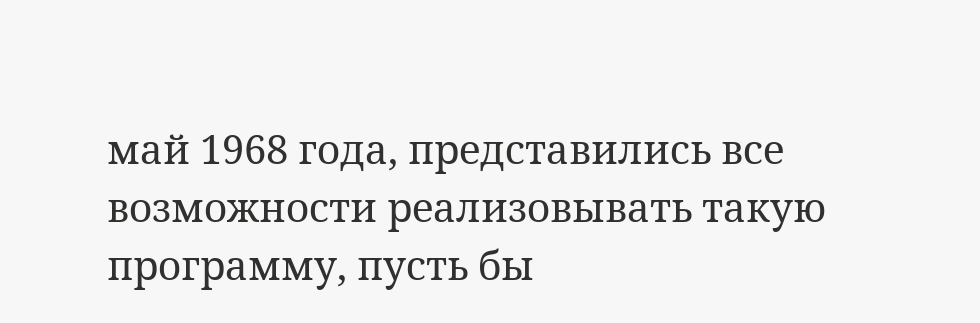май 1968 года, представились все возможности реализовывать такую программу, пусть бы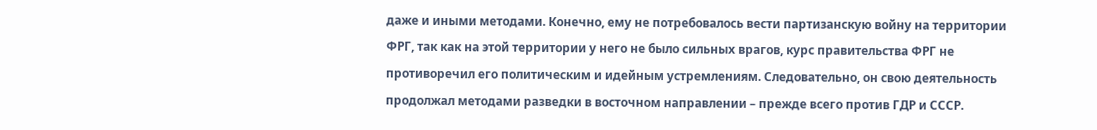даже и иными методами. Конечно, ему не потребовалось вести партизанскую войну на территории ФРГ, так как на этой территории у него не было сильных врагов, курс правительства ФРГ не противоречил его политическим и идейным устремлениям. Следовательно, он свою деятельность продолжал методами разведки в восточном направлении – прежде всего против ГДР и СССР.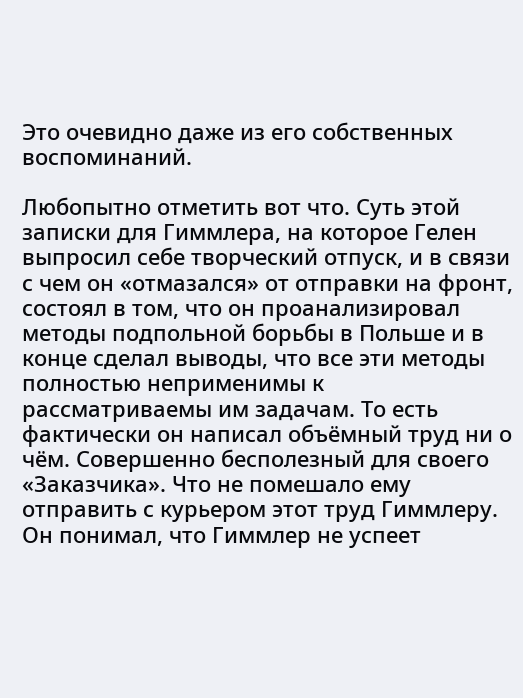Это очевидно даже из его собственных воспоминаний.

Любопытно отметить вот что. Суть этой записки для Гиммлера, на которое Гелен выпросил себе творческий отпуск, и в связи с чем он «отмазался» от отправки на фронт, состоял в том, что он проанализировал методы подпольной борьбы в Польше и в конце сделал выводы, что все эти методы полностью неприменимы к рассматриваемы им задачам. То есть фактически он написал объёмный труд ни о чём. Совершенно бесполезный для своего «Заказчика». Что не помешало ему отправить с курьером этот труд Гиммлеру. Он понимал, что Гиммлер не успеет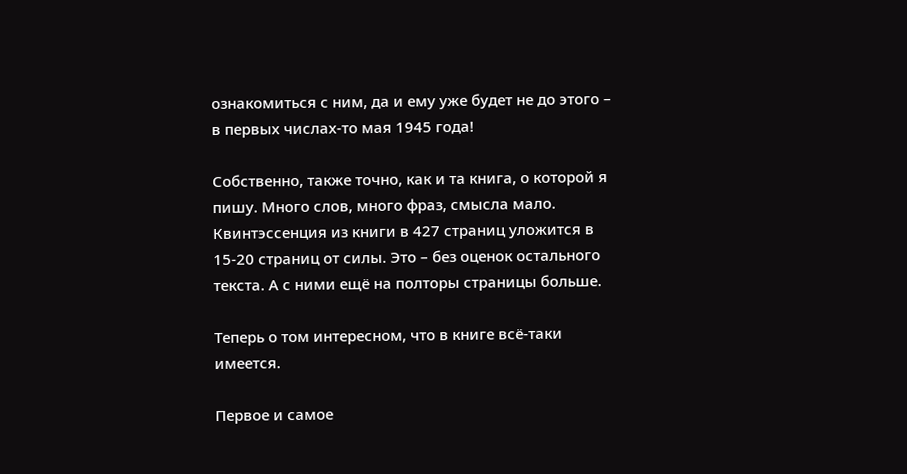ознакомиться с ним, да и ему уже будет не до этого – в первых числах-то мая 1945 года!

Собственно, также точно, как и та книга, о которой я пишу. Много слов, много фраз, смысла мало. Квинтэссенция из книги в 427 страниц уложится в 15-20 страниц от силы. Это – без оценок остального текста. А с ними ещё на полторы страницы больше.

Теперь о том интересном, что в книге всё-таки имеется.

Первое и самое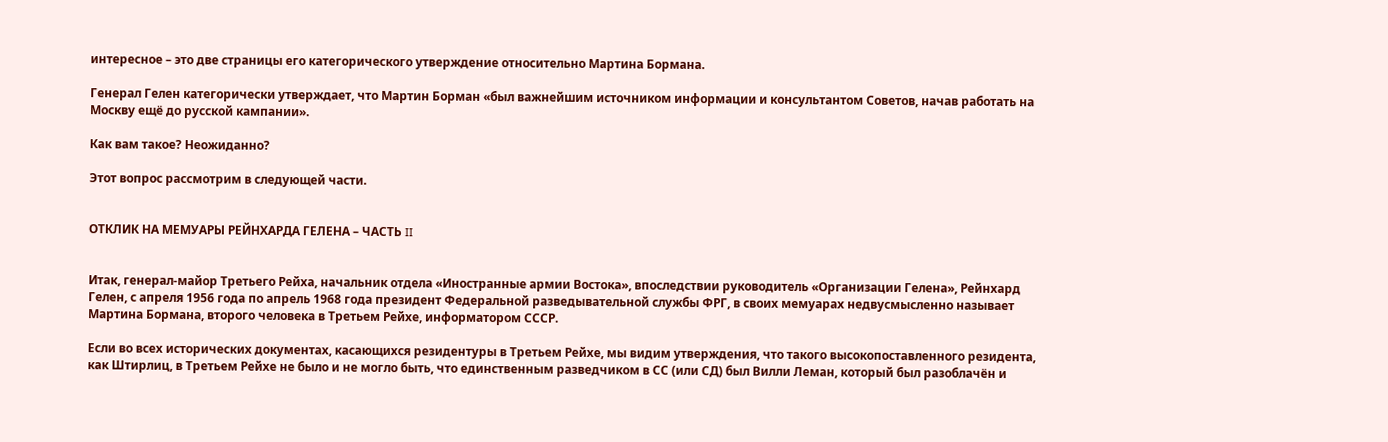интересное – это две страницы его категорического утверждение относительно Мартина Бормана.

Генерал Гелен категорически утверждает, что Мартин Борман «был важнейшим источником информации и консультантом Советов, начав работать на Москву ещё до русской кампании».

Как вам такое? Неожиданно?

Этот вопрос рассмотрим в следующей части.


ОТКЛИК НА МЕМУАРЫ РЕЙНХАРДА ГЕЛЕНА – ЧАСТЬ II


Итак, генерал-майор Третьего Рейха, начальник отдела «Иностранные армии Востока», впоследствии руководитель «Организации Гелена», Рейнхард Гелен, с апреля 1956 года по апрель 1968 года президент Федеральной разведывательной службы ФРГ, в своих мемуарах недвусмысленно называет Мартина Бормана, второго человека в Третьем Рейхе, информатором СССР.

Если во всех исторических документах, касающихся резидентуры в Третьем Рейхе, мы видим утверждения, что такого высокопоставленного резидента, как Штирлиц, в Третьем Рейхе не было и не могло быть, что единственным разведчиком в СС (или СД) был Вилли Леман, который был разоблачён и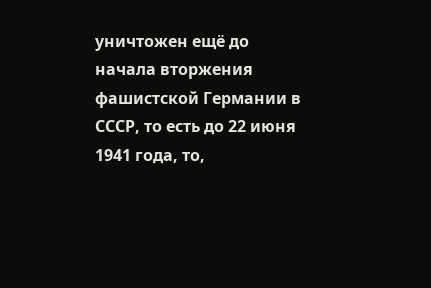уничтожен ещё до начала вторжения фашистской Германии в СССР, то есть до 22 июня 1941 года, то,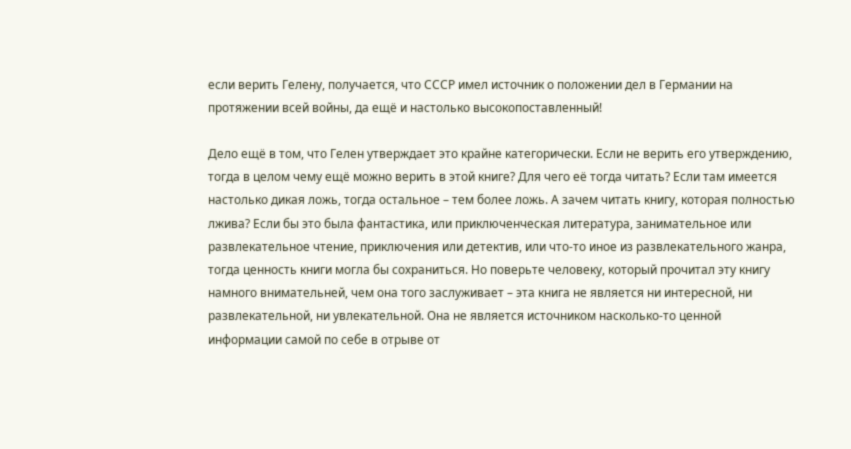если верить Гелену, получается, что СССР имел источник о положении дел в Германии на протяжении всей войны, да ещё и настолько высокопоставленный!

Дело ещё в том, что Гелен утверждает это крайне категорически. Если не верить его утверждению, тогда в целом чему ещё можно верить в этой книге? Для чего её тогда читать? Если там имеется настолько дикая ложь, тогда остальное – тем более ложь. А зачем читать книгу, которая полностью лжива? Если бы это была фантастика, или приключенческая литература, занимательное или развлекательное чтение, приключения или детектив, или что-то иное из развлекательного жанра, тогда ценность книги могла бы сохраниться. Но поверьте человеку, который прочитал эту книгу намного внимательней, чем она того заслуживает – эта книга не является ни интересной, ни развлекательной, ни увлекательной. Она не является источником насколько-то ценной информации самой по себе в отрыве от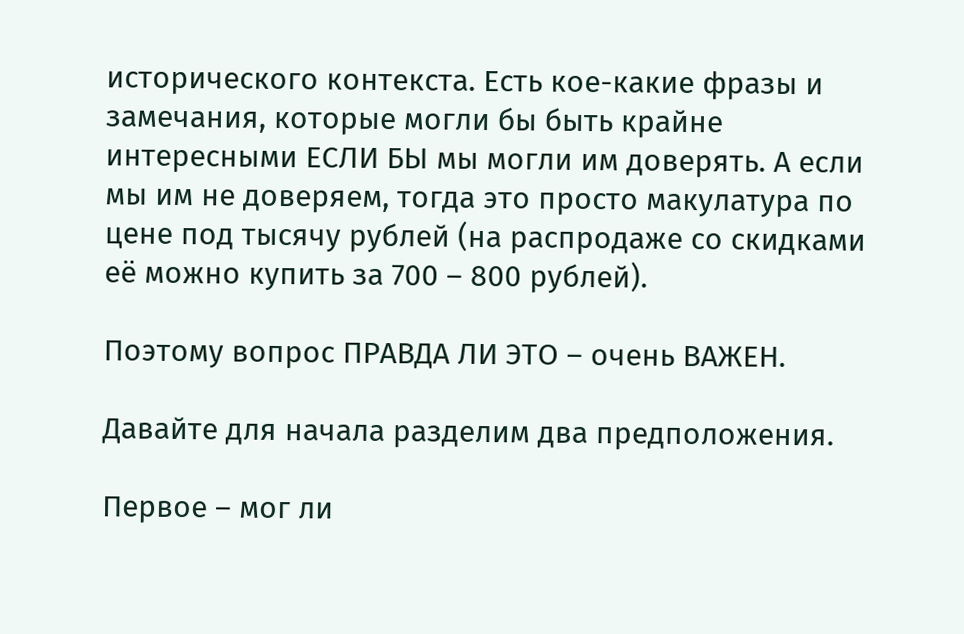исторического контекста. Есть кое-какие фразы и замечания, которые могли бы быть крайне интересными ЕСЛИ БЫ мы могли им доверять. А если мы им не доверяем, тогда это просто макулатура по цене под тысячу рублей (на распродаже со скидками её можно купить за 700 – 800 рублей).

Поэтому вопрос ПРАВДА ЛИ ЭТО – очень ВАЖЕН.

Давайте для начала разделим два предположения.

Первое – мог ли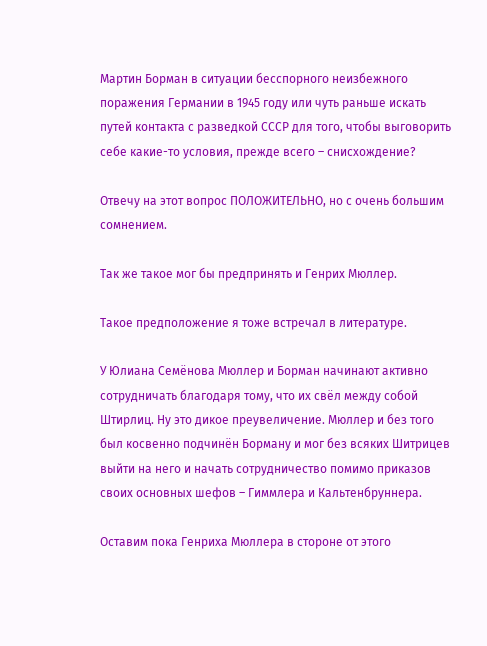Мартин Борман в ситуации бесспорного неизбежного поражения Германии в 1945 году или чуть раньше искать путей контакта с разведкой СССР для того, чтобы выговорить себе какие-то условия, прежде всего – снисхождение?

Отвечу на этот вопрос ПОЛОЖИТЕЛЬНО, но с очень большим сомнением.

Так же такое мог бы предпринять и Генрих Мюллер.

Такое предположение я тоже встречал в литературе.

У Юлиана Семёнова Мюллер и Борман начинают активно сотрудничать благодаря тому, что их свёл между собой Штирлиц. Ну это дикое преувеличение. Мюллер и без того был косвенно подчинён Борману и мог без всяких Шитрицев выйти на него и начать сотрудничество помимо приказов своих основных шефов – Гиммлера и Кальтенбруннера.

Оставим пока Генриха Мюллера в стороне от этого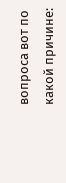вопроса вот по какой причине: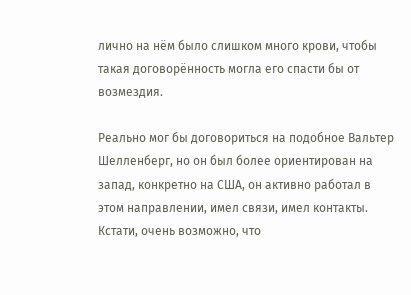лично на нём было слишком много крови, чтобы такая договорённость могла его спасти бы от возмездия.

Реально мог бы договориться на подобное Вальтер Шелленберг, но он был более ориентирован на запад, конкретно на США, он активно работал в этом направлении, имел связи, имел контакты. Кстати, очень возможно, что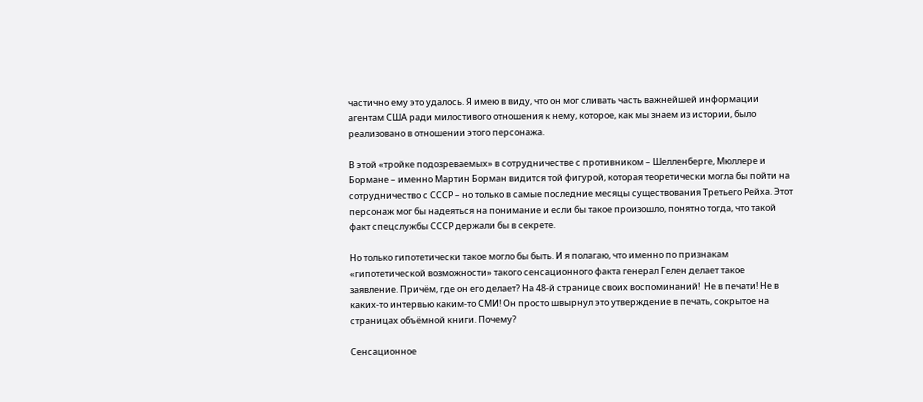частично ему это удалось. Я имею в виду, что он мог сливать часть важнейшей информации агентам США ради милостивого отношения к нему, которое, как мы знаем из истории, было реализовано в отношении этого персонажа.

В этой «тройке подозреваемых» в сотрудничестве с противником – Шелленберге, Мюллере и Бормане – именно Мартин Борман видится той фигурой, которая теоретически могла бы пойти на сотрудничество с СССР – но только в самые последние месяцы существования Третьего Рейха. Этот персонаж мог бы надеяться на понимание и если бы такое произошло, понятно тогда, что такой факт спецслужбы СССР держали бы в секрете.

Но только гипотетически такое могло бы быть. И я полагаю, что именно по признакам «гипотетической возможности» такого сенсационного факта генерал Гелен делает такое заявление. Причём, где он его делает? На 48-й странице своих воспоминаний!  Не в печати! Не в каких-то интервью каким-то СМИ! Он просто швырнул это утверждение в печать, сокрытое на страницах объёмной книги. Почему?

Сенсационное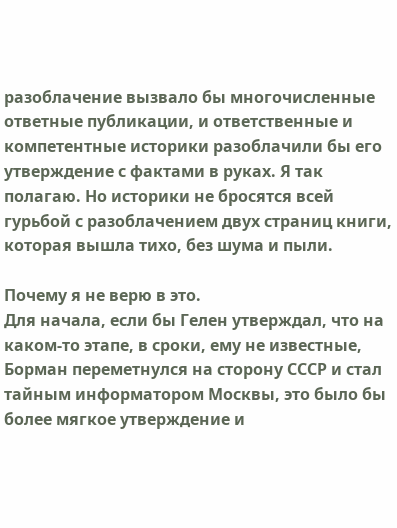разоблачение вызвало бы многочисленные ответные публикации, и ответственные и компетентные историки разоблачили бы его утверждение с фактами в руках. Я так полагаю. Но историки не бросятся всей гурьбой с разоблачением двух страниц книги, которая вышла тихо, без шума и пыли.

Почему я не верю в это.
Для начала, если бы Гелен утверждал, что на каком-то этапе, в сроки, ему не известные, Борман переметнулся на сторону СССР и стал тайным информатором Москвы, это было бы более мягкое утверждение и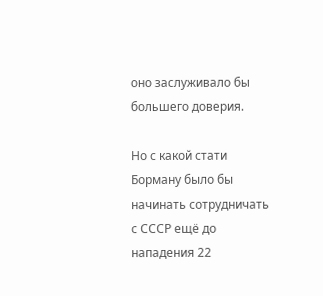оно заслуживало бы большего доверия.

Но с какой стати Борману было бы начинать сотрудничать с СССР ещё до нападения 22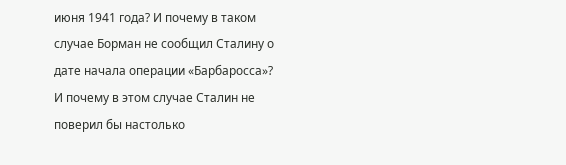июня 1941 года? И почему в таком случае Борман не сообщил Сталину о дате начала операции «Барбаросса»? И почему в этом случае Сталин не поверил бы настолько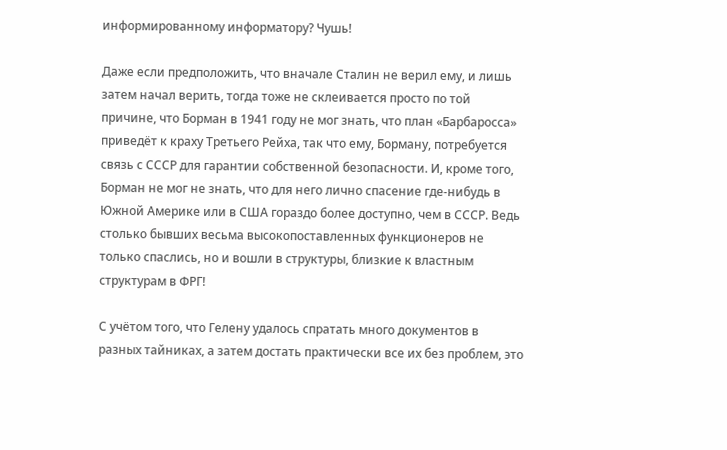информированному информатору? Чушь!

Даже если предположить, что вначале Сталин не верил ему, и лишь затем начал верить, тогда тоже не склеивается просто по той причине, что Борман в 1941 году не мог знать, что план «Барбаросса» приведёт к краху Третьего Рейха, так что ему, Борману, потребуется связь с СССР для гарантии собственной безопасности. И, кроме того, Борман не мог не знать, что для него лично спасение где-нибудь в Южной Америке или в США гораздо более доступно, чем в СССР. Ведь столько бывших весьма высокопоставленных функционеров не только спаслись, но и вошли в структуры, близкие к властным структурам в ФРГ!

С учётом того, что Гелену удалось спратать много документов в разных тайниках, а затем достать практически все их без проблем, это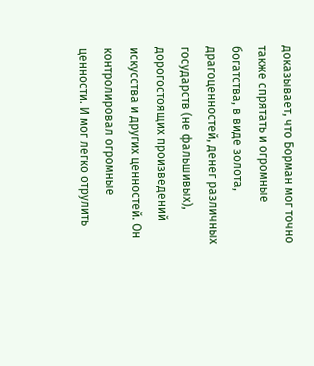доказывает, что Борман мог точно также спрятать и огромные богатства, в виде золота, драгоценностей, денег различных государств (не фальшивых), дорогостоящих произведений искусства и других ценностей. Он контролировал огромные ценности. И мог легко отрулить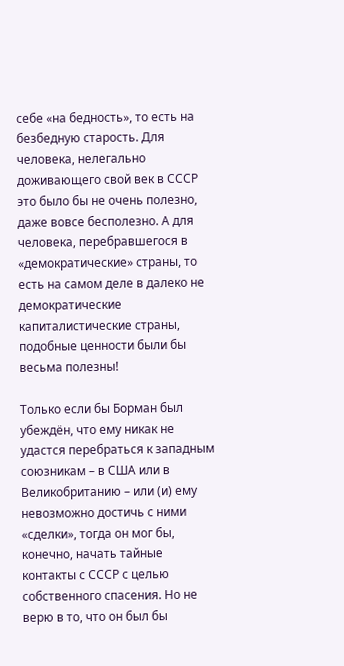себе «на бедность», то есть на безбедную старость. Для человека, нелегально доживающего свой век в СССР это было бы не очень полезно, даже вовсе бесполезно. А для человека, перебравшегося в «демократические» страны, то есть на самом деле в далеко не демократические капиталистические страны, подобные ценности были бы весьма полезны!

Только если бы Борман был убеждён, что ему никак не удастся перебраться к западным союзникам – в США или в Великобританию – или (и) ему невозможно достичь с ними «сделки», тогда он мог бы, конечно, начать тайные контакты с СССР с целью собственного спасения. Но не верю в то, что он был бы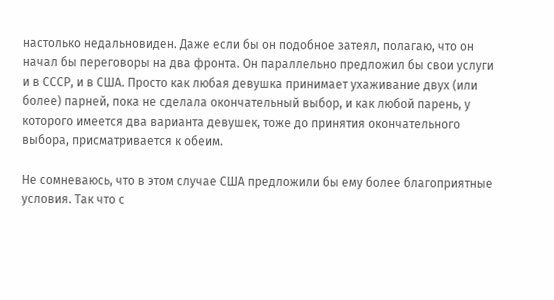настолько недальновиден. Даже если бы он подобное затеял, полагаю, что он начал бы переговоры на два фронта. Он параллельно предложил бы свои услуги и в СССР, и в США. Просто как любая девушка принимает ухаживание двух (или более) парней, пока не сделала окончательный выбор, и как любой парень, у которого имеется два варианта девушек, тоже до принятия окончательного выбора, присматривается к обеим.

Не сомневаюсь, что в этом случае США предложили бы ему более благоприятные условия. Так что с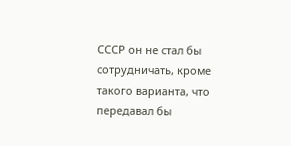СССР он не стал бы сотрудничать, кроме такого варианта, что передавал бы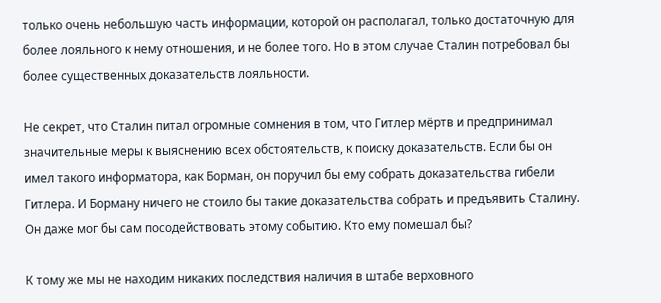только очень небольшую часть информации, которой он располагал, только достаточную для более лояльного к нему отношения, и не более того. Но в этом случае Сталин потребовал бы более существенных доказательств лояльности.

Не секрет, что Сталин питал огромные сомнения в том, что Гитлер мёртв и предпринимал значительные меры к выяснению всех обстоятельств, к поиску доказательств. Если бы он имел такого информатора, как Борман, он поручил бы ему собрать доказательства гибели Гитлера. И Борману ничего не стоило бы такие доказательства собрать и предъявить Сталину. Он даже мог бы сам посодействовать этому событию. Кто ему помешал бы?

К тому же мы не находим никаких последствия наличия в штабе верховного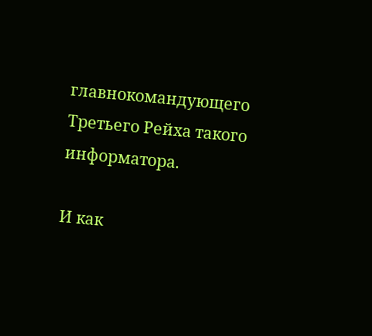главнокомандующего Третьего Рейха такого информатора.

И как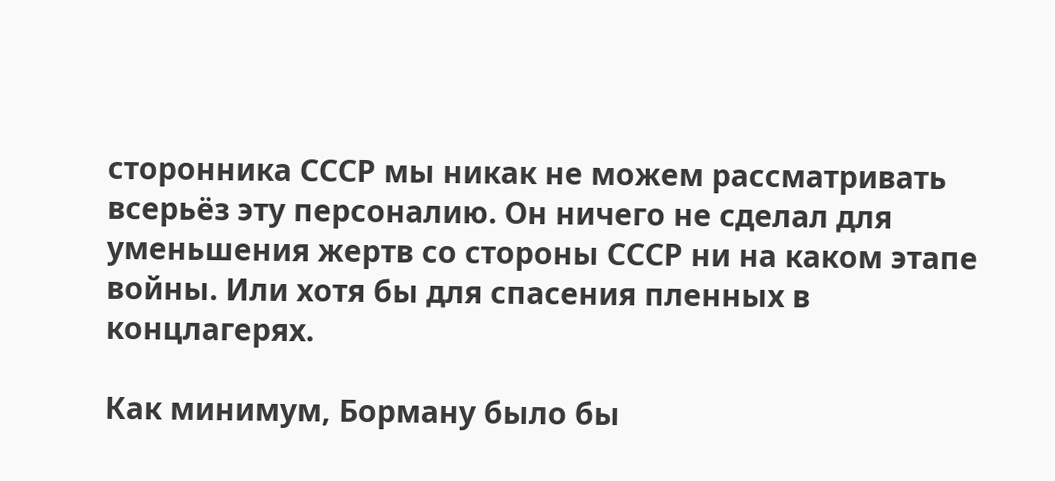сторонника СССР мы никак не можем рассматривать всерьёз эту персоналию. Он ничего не сделал для уменьшения жертв со стороны СССР ни на каком этапе войны. Или хотя бы для спасения пленных в концлагерях.

Как минимум, Борману было бы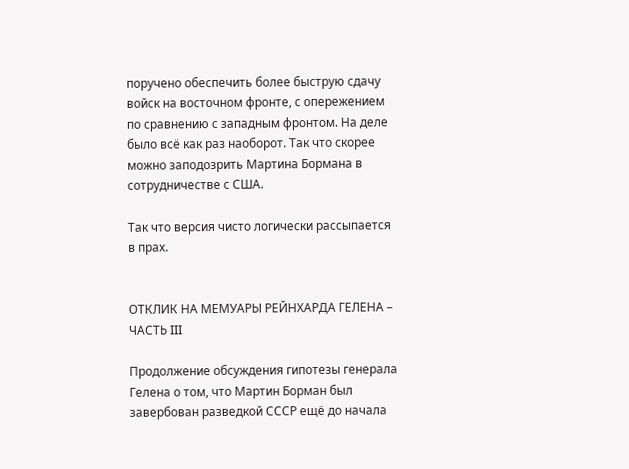поручено обеспечить более быструю сдачу войск на восточном фронте, с опережением по сравнению с западным фронтом. На деле было всё как раз наоборот. Так что скорее можно заподозрить Мартина Бормана в сотрудничестве с США.

Так что версия чисто логически рассыпается в прах.


ОТКЛИК НА МЕМУАРЫ РЕЙНХАРДА ГЕЛЕНА – ЧАСТЬ III

Продолжение обсуждения гипотезы генерала Гелена о том, что Мартин Борман был завербован разведкой СССР ещё до начала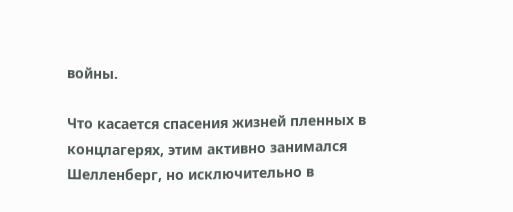войны.

Что касается спасения жизней пленных в концлагерях, этим активно занимался Шелленберг, но исключительно в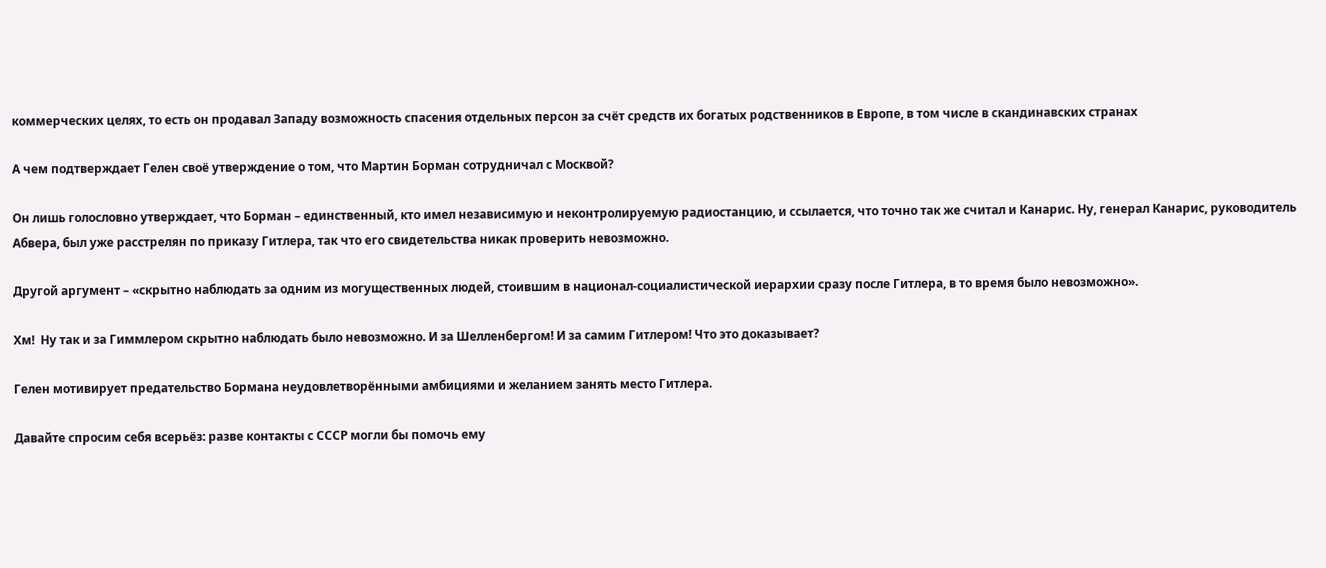коммерческих целях, то есть он продавал Западу возможность спасения отдельных персон за счёт средств их богатых родственников в Европе, в том числе в скандинавских странах

А чем подтверждает Гелен своё утверждение о том, что Мартин Борман сотрудничал с Москвой?

Он лишь голословно утверждает, что Борман – единственный, кто имел независимую и неконтролируемую радиостанцию, и ссылается, что точно так же считал и Канарис. Ну, генерал Канарис, руководитель Абвера, был уже расстрелян по приказу Гитлера, так что его свидетельства никак проверить невозможно.

Другой аргумент – «скрытно наблюдать за одним из могущественных людей, стоившим в национал-социалистической иерархии сразу после Гитлера, в то время было невозможно».

Хм!  Ну так и за Гиммлером скрытно наблюдать было невозможно. И за Шелленбергом! И за самим Гитлером! Что это доказывает?

Гелен мотивирует предательство Бормана неудовлетворёнными амбициями и желанием занять место Гитлера.

Давайте спросим себя всерьёз: разве контакты с СССР могли бы помочь ему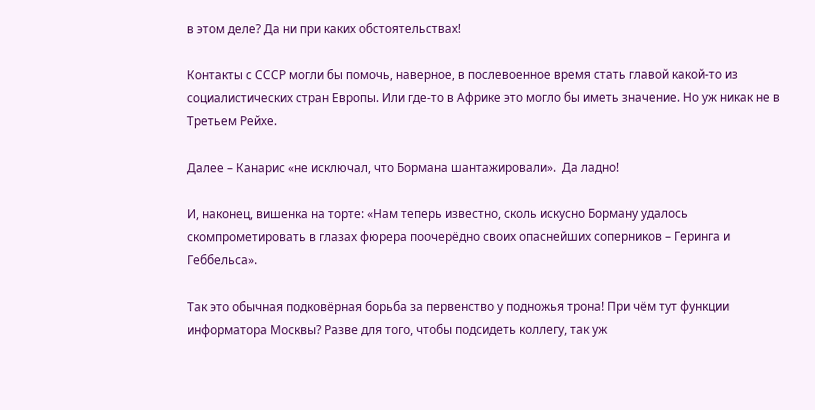в этом деле? Да ни при каких обстоятельствах!

Контакты с СССР могли бы помочь, наверное, в послевоенное время стать главой какой-то из социалистических стран Европы. Или где-то в Африке это могло бы иметь значение. Но уж никак не в Третьем Рейхе.

Далее – Канарис «не исключал, что Бормана шантажировали».  Да ладно!

И, наконец, вишенка на торте: «Нам теперь известно, сколь искусно Борману удалось скомпрометировать в глазах фюрера поочерёдно своих опаснейших соперников – Геринга и Геббельса».

Так это обычная подковёрная борьба за первенство у подножья трона! При чём тут функции информатора Москвы? Разве для того, чтобы подсидеть коллегу, так уж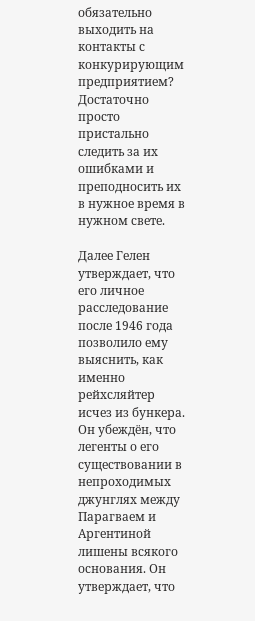обязательно выходить на контакты с конкурирующим предприятием? Достаточно просто пристально следить за их ошибками и преподносить их в нужное время в нужном свете.

Далее Гелен утверждает, что его личное расследование после 1946 года позволило ему выяснить, как именно рейхсляйтер исчез из бункера. Он убеждён, что легенты о его существовании в непроходимых джунглях между Парагваем и Аргентиной лишены всякого основания. Он утверждает, что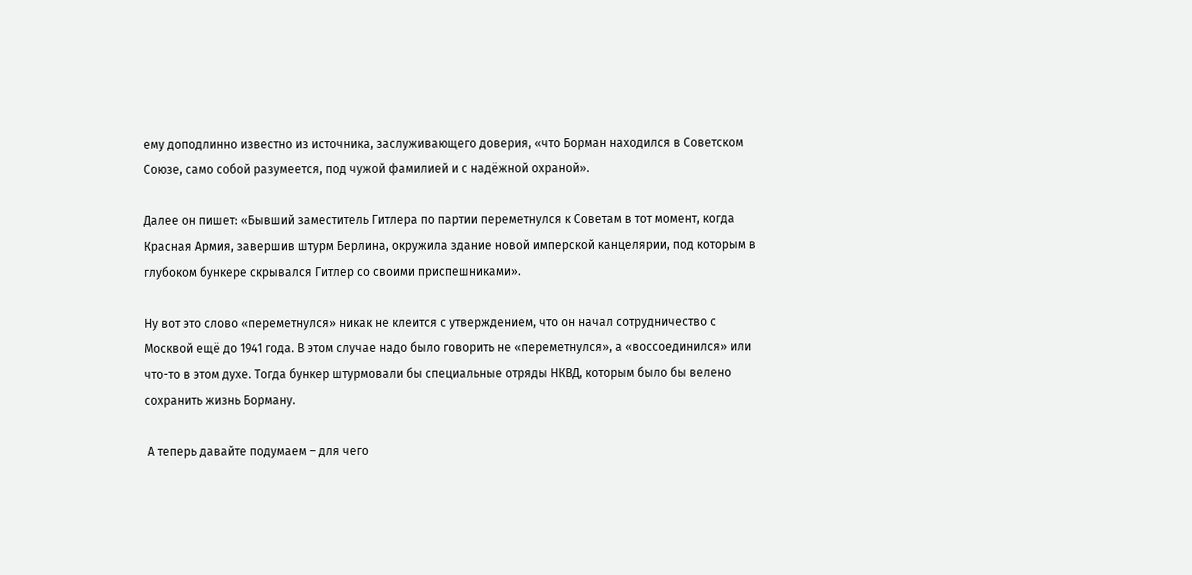ему доподлинно известно из источника, заслуживающего доверия, «что Борман находился в Советском Союзе, само собой разумеется, под чужой фамилией и с надёжной охраной».

Далее он пишет: «Бывший заместитель Гитлера по партии переметнулся к Советам в тот момент, когда Красная Армия, завершив штурм Берлина, окружила здание новой имперской канцелярии, под которым в глубоком бункере скрывался Гитлер со своими приспешниками».

Ну вот это слово «переметнулся» никак не клеится с утверждением, что он начал сотрудничество с Москвой ещё до 1941 года. В этом случае надо было говорить не «переметнулся», а «воссоединился» или что-то в этом духе. Тогда бункер штурмовали бы специальные отряды НКВД, которым было бы велено сохранить жизнь Борману.

 А теперь давайте подумаем – для чего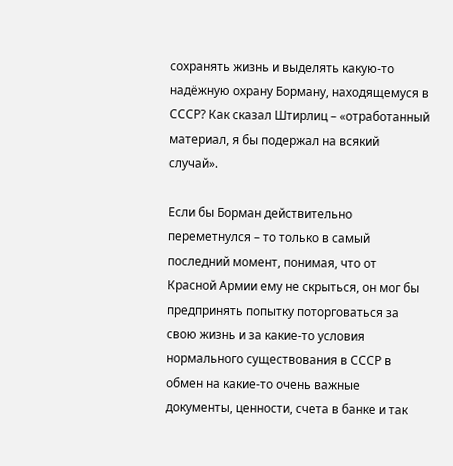сохранять жизнь и выделять какую-то надёжную охрану Борману, находящемуся в СССР? Как сказал Штирлиц – «отработанный материал, я бы подержал на всякий случай».

Если бы Борман действительно переметнулся – то только в самый последний момент, понимая, что от Красной Армии ему не скрыться, он мог бы предпринять попытку поторговаться за свою жизнь и за какие-то условия нормального существования в СССР в обмен на какие-то очень важные документы, ценности, счета в банке и так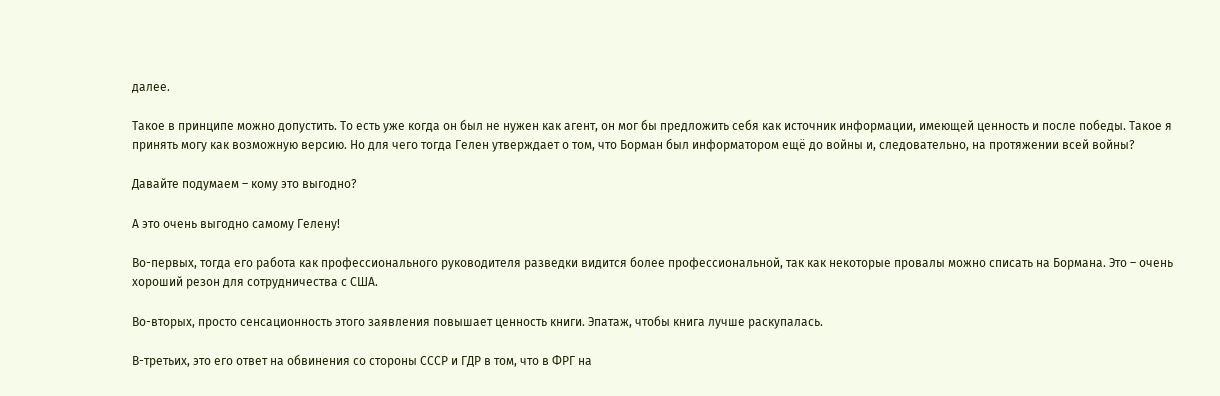далее.

Такое в принципе можно допустить. То есть уже когда он был не нужен как агент, он мог бы предложить себя как источник информации, имеющей ценность и после победы. Такое я принять могу как возможную версию. Но для чего тогда Гелен утверждает о том, что Борман был информатором ещё до войны и, следовательно, на протяжении всей войны?

Давайте подумаем – кому это выгодно?

А это очень выгодно самому Гелену!

Во-первых, тогда его работа как профессионального руководителя разведки видится более профессиональной, так как некоторые провалы можно списать на Бормана. Это – очень хороший резон для сотрудничества с США.

Во-вторых, просто сенсационность этого заявления повышает ценность книги. Эпатаж, чтобы книга лучше раскупалась.

В-третьих, это его ответ на обвинения со стороны СССР и ГДР в том, что в ФРГ на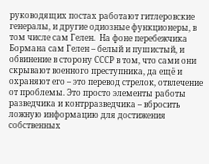руководящих постах работают гитлеровские генералы, и другие одиозные функционеры, в том числе сам Гелен.  На фоне перебежчика Бормана сам Гелен – белый и пушистый, и обвинение в сторону СССР в том, что сами они скрывают военного преступника, да ещё и охраняют его – это перевод стрелок, отвлечение от проблемы. Это просто элементы работы разведчика и контрразведчика – вбросить ложную информацию для достижения собственных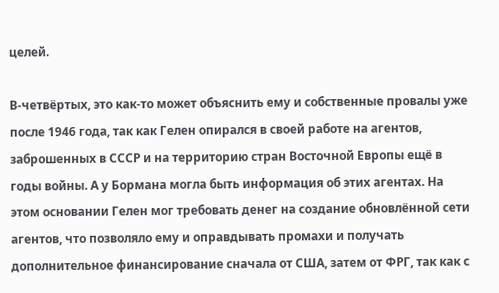целей.

В-четвёртых, это как-то может объяснить ему и собственные провалы уже после 1946 года, так как Гелен опирался в своей работе на агентов, заброшенных в СССР и на территорию стран Восточной Европы ещё в годы войны. А у Бормана могла быть информация об этих агентах. На этом основании Гелен мог требовать денег на создание обновлённой сети агентов, что позволяло ему и оправдывать промахи и получать дополнительное финансирование сначала от США, затем от ФРГ, так как с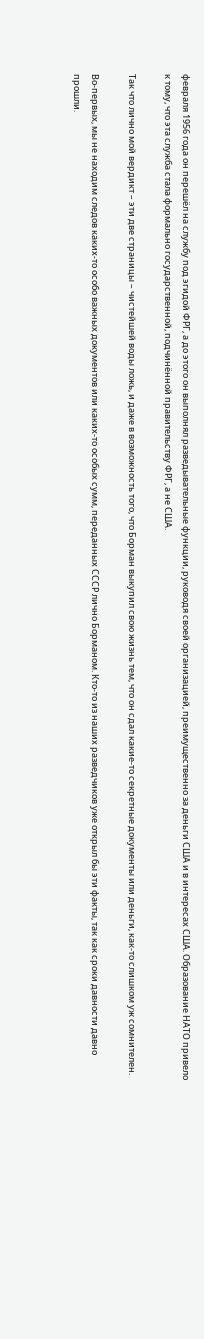февраля 1956 года он перешёл на службу под эгидой ФРГ, а до этого он выполнял разведывательные функции, руководя своей организацией, преимущественно за деньги США и в интересах США. Образование НАТО привело к тому, что эта служба стала формально государственной, подчинённой правительству ФРГ, а не США.

Так что лично мой вердикт – эти две страницы – чистейшей воды ложь, и даже в возможность того, что Борман выкупил свою жизнь тем, что он сдал какие-то секретные документы или деньги, как-то слишком уж сомнителен.

Во-первых, мы не находим следов каких-то особо важных документов или каких-то особых сумм, переданных СССР лично Борманом. Кто-то из наших разведчиков уже открыл бы эти факты, так как сроки давности давно прошли.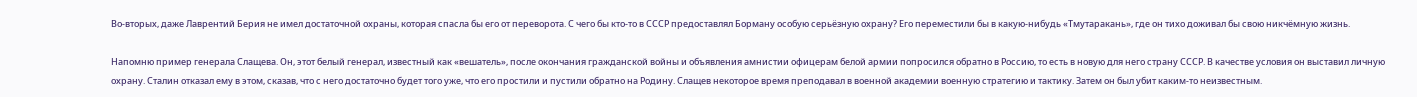Во-вторых, даже Лаврентий Берия не имел достаточной охраны, которая спасла бы его от переворота. С чего бы кто-то в СССР предоставлял Борману особую серьёзную охрану? Его переместили бы в какую-нибудь «Тмутаракань», где он тихо доживал бы свою никчёмную жизнь.

Напомню пример генерала Слащева. Он, этот белый генерал, известный как «вешатель», после окончания гражданской войны и объявления амнистии офицерам белой армии попросился обратно в Россию, то есть в новую для него страну СССР. В качестве условия он выставил личную охрану. Сталин отказал ему в этом, сказав, что с него достаточно будет того уже, что его простили и пустили обратно на Родину. Слащев некоторое время преподавал в военной академии военную стратегию и тактику. Затем он был убит каким-то неизвестным.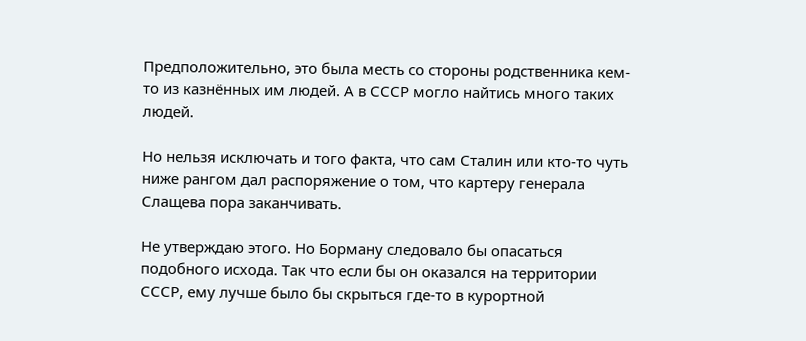Предположительно, это была месть со стороны родственника кем-то из казнённых им людей. А в СССР могло найтись много таких людей.

Но нельзя исключать и того факта, что сам Сталин или кто-то чуть ниже рангом дал распоряжение о том, что картеру генерала Слащева пора заканчивать.

Не утверждаю этого. Но Борману следовало бы опасаться подобного исхода. Так что если бы он оказался на территории СССР, ему лучше было бы скрыться где-то в курортной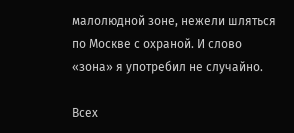малолюдной зоне, нежели шляться по Москве с охраной. И слово «зона» я употребил не случайно.

Всех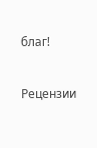благ!


Рецензии